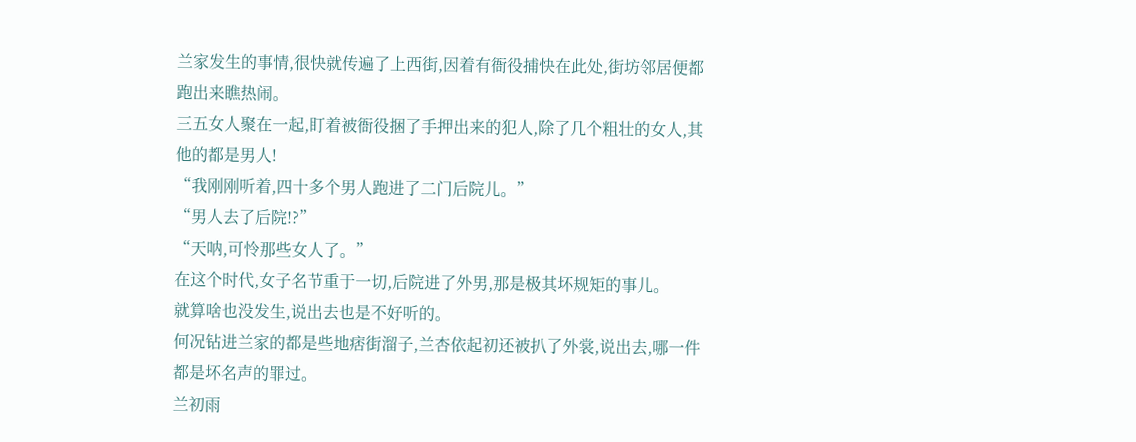兰家发生的事情,很快就传遍了上西街,因着有衙役捕快在此处,街坊邻居便都跑出来瞧热闹。
三五女人聚在一起,盯着被衙役捆了手押出来的犯人,除了几个粗壮的女人,其他的都是男人!
“我刚刚听着,四十多个男人跑进了二门后院儿。”
“男人去了后院!?”
“天呐,可怜那些女人了。”
在这个时代,女子名节重于一切,后院进了外男,那是极其坏规矩的事儿。
就算啥也没发生,说出去也是不好听的。
何况钻进兰家的都是些地痞街溜子,兰杏依起初还被扒了外裳,说出去,哪一件都是坏名声的罪过。
兰初雨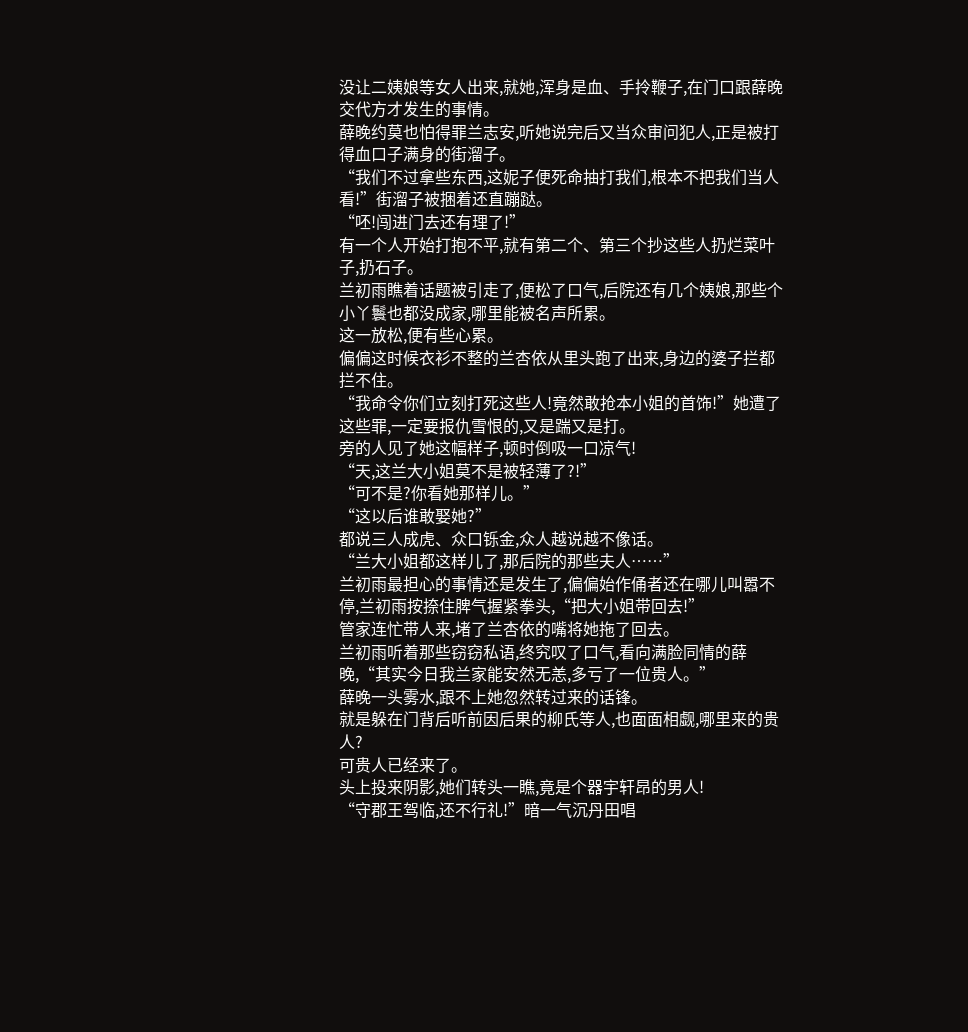没让二姨娘等女人出来,就她,浑身是血、手拎鞭子,在门口跟薛晚交代方才发生的事情。
薛晚约莫也怕得罪兰志安,听她说完后又当众审问犯人,正是被打得血口子满身的街溜子。
“我们不过拿些东西,这妮子便死命抽打我们,根本不把我们当人看!”街溜子被捆着还直蹦跶。
“呸!闯进门去还有理了!”
有一个人开始打抱不平,就有第二个、第三个抄这些人扔烂菜叶子,扔石子。
兰初雨瞧着话题被引走了,便松了口气,后院还有几个姨娘,那些个小丫鬟也都没成家,哪里能被名声所累。
这一放松,便有些心累。
偏偏这时候衣衫不整的兰杏依从里头跑了出来,身边的婆子拦都拦不住。
“我命令你们立刻打死这些人!竟然敢抢本小姐的首饰!”她遭了这些罪,一定要报仇雪恨的,又是踹又是打。
旁的人见了她这幅样子,顿时倒吸一口凉气!
“天,这兰大小姐莫不是被轻薄了?!”
“可不是?你看她那样儿。”
“这以后谁敢娶她?”
都说三人成虎、众口铄金,众人越说越不像话。
“兰大小姐都这样儿了,那后院的那些夫人……”
兰初雨最担心的事情还是发生了,偏偏始作俑者还在哪儿叫嚣不停,兰初雨按捺住脾气握紧拳头,“把大小姐带回去!”
管家连忙带人来,堵了兰杏依的嘴将她拖了回去。
兰初雨听着那些窃窃私语,终究叹了口气,看向满脸同情的薛晚,“其实今日我兰家能安然无恙,多亏了一位贵人。”
薛晚一头雾水,跟不上她忽然转过来的话锋。
就是躲在门背后听前因后果的柳氏等人,也面面相觑,哪里来的贵人?
可贵人已经来了。
头上投来阴影,她们转头一瞧,竟是个器宇轩昂的男人!
“守郡王驾临,还不行礼!”暗一气沉丹田唱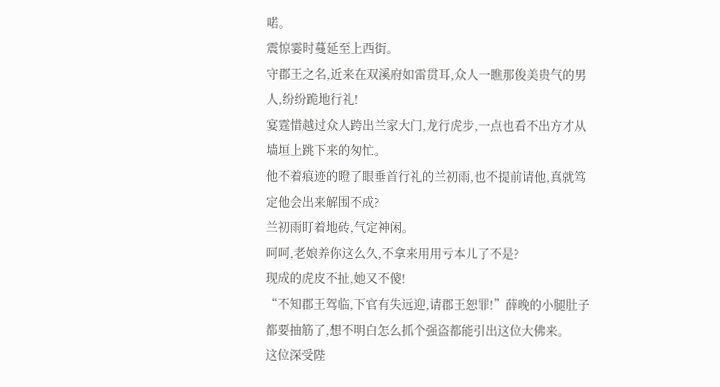喏。
震惊霎时蔓延至上西街。
守郡王之名,近来在双溪府如雷贯耳,众人一瞧那俊美贵气的男人,纷纷跪地行礼!
宴霆惜越过众人跨出兰家大门,龙行虎步,一点也看不出方才从墙垣上跳下来的匆忙。
他不着痕迹的瞪了眼垂首行礼的兰初雨,也不提前请他,真就笃定他会出来解围不成?
兰初雨盯着地砖,气定神闲。
呵呵,老娘养你这么久,不拿来用用亏本儿了不是?
现成的虎皮不扯,她又不傻!
“不知郡王驾临,下官有失远迎,请郡王恕罪!”薛晚的小腿肚子都要抽筋了,想不明白怎么抓个强盗都能引出这位大佛来。
这位深受陛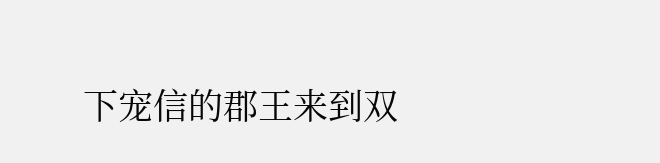下宠信的郡王来到双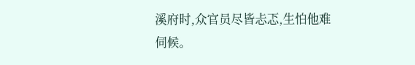溪府时,众官员尽皆忐忑,生怕他难伺候。